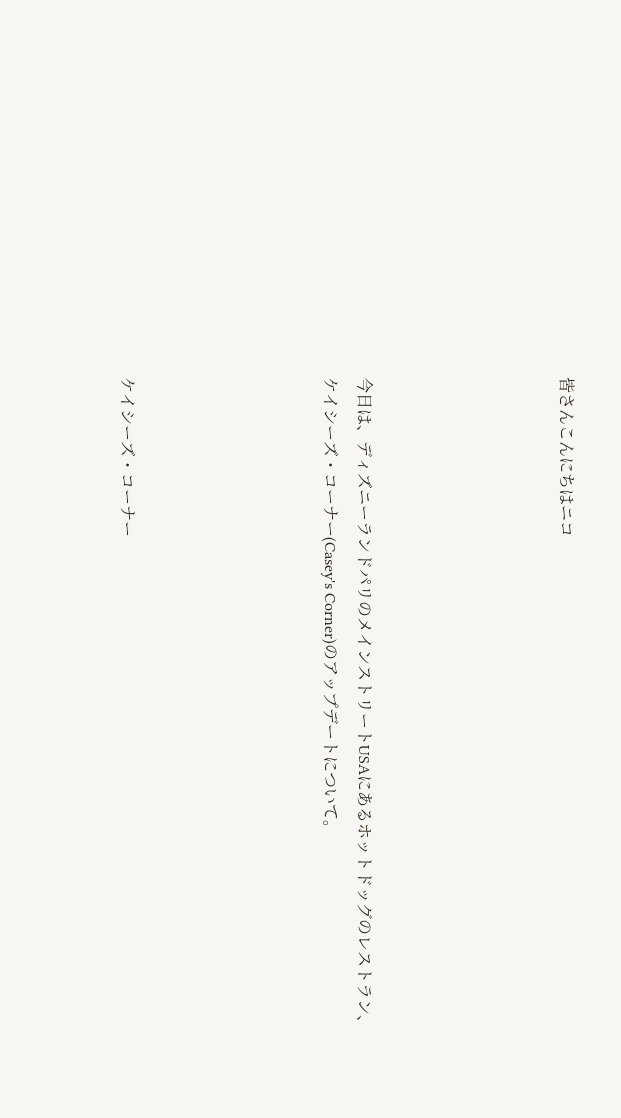皆さんこんにちはニコ





今日は、ディズニーランドパリのメインストリートUSAにあるホットドッグのレストラン、ケイシーズ・コーナー(Casey's Corner)のアップデートについて。





ケイシーズ・コーナー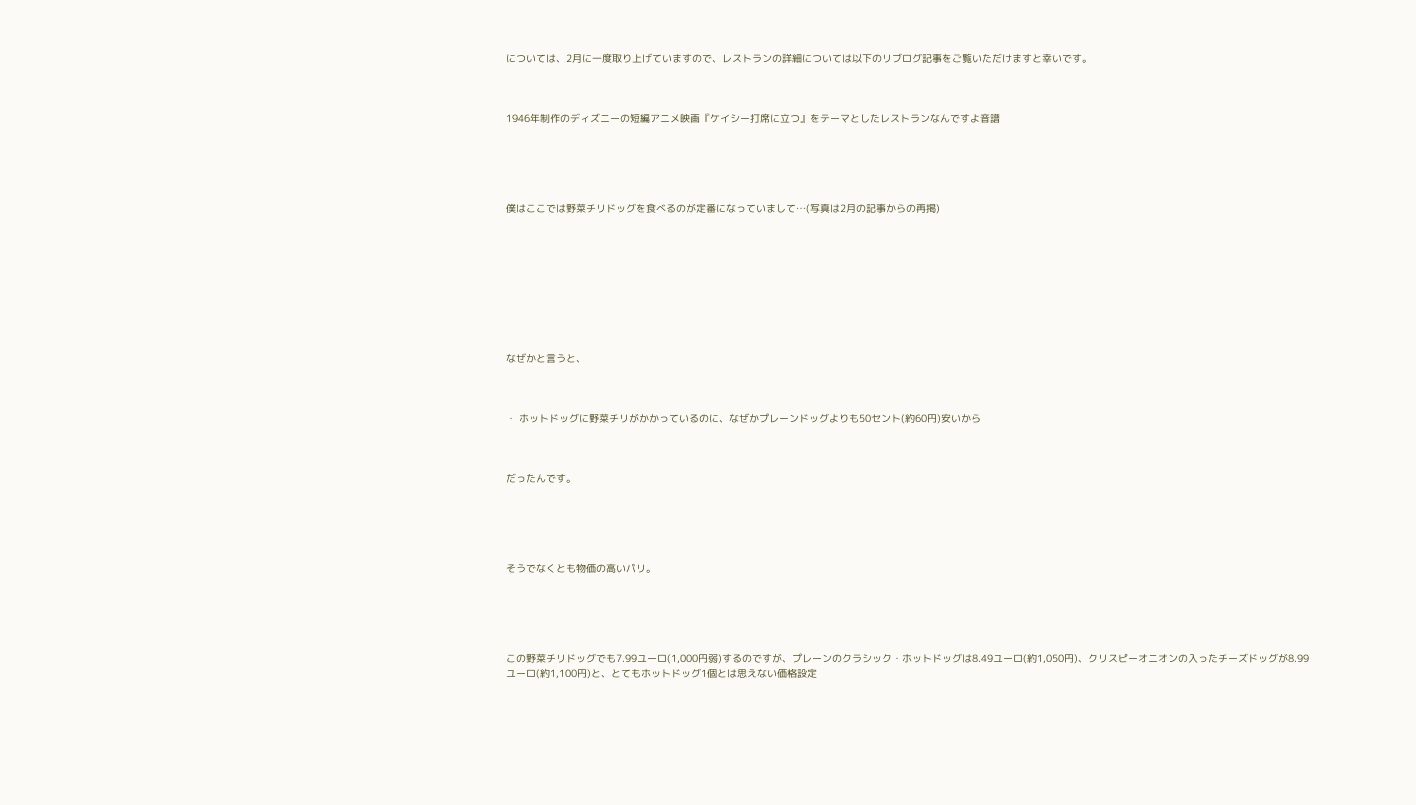については、2月に一度取り上げていますので、レストランの詳細については以下のリブログ記事をご覧いただけますと幸いです。



1946年制作のディズニーの短編アニメ映画『ケイシー打席に立つ』をテーマとしたレストランなんですよ音譜





僕はここでは野菜チリドッグを食べるのが定番になっていまして…(写真は2月の記事からの再掲)









なぜかと言うと、



・ ホットドッグに野菜チリがかかっているのに、なぜかプレーンドッグよりも50セント(約60円)安いから



だったんです。





そうでなくとも物価の高いパリ。





この野菜チリドッグでも7.99ユーロ(1,000円弱)するのですが、プレーンのクラシック・ホットドッグは8.49ユーロ(約1,050円)、クリスピーオニオンの入ったチーズドッグが8.99ユーロ(約1,100円)と、とてもホットドッグ1個とは思えない価格設定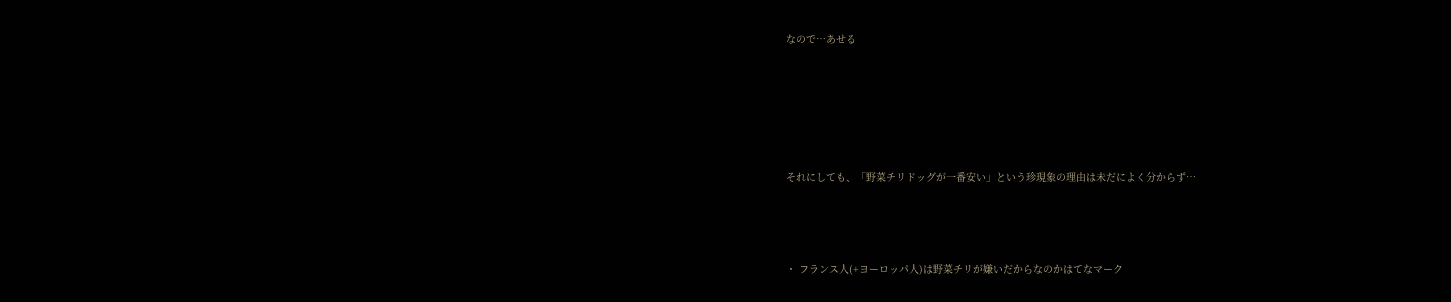なので…あせる





それにしても、「野菜チリドッグが一番安い」という珍現象の理由は未だによく分からず…



・ フランス人(+ヨーロッパ人)は野菜チリが嫌いだからなのかはてなマーク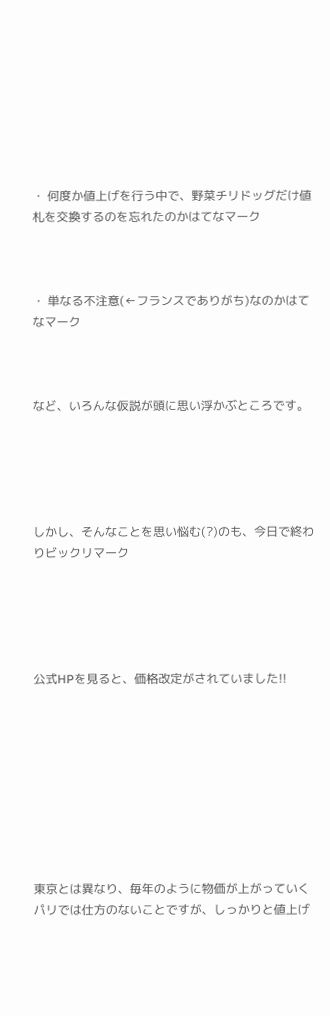・ 何度か値上げを行う中で、野菜チリドッグだけ値札を交換するのを忘れたのかはてなマーク



・ 単なる不注意(←フランスでありがち)なのかはてなマーク



など、いろんな仮説が頭に思い浮かぶところです。





しかし、そんなことを思い悩む(?)のも、今日で終わりビックリマーク





公式HPを見ると、価格改定がされていました!!









東京とは異なり、毎年のように物価が上がっていくパリでは仕方のないことですが、しっかりと値上げ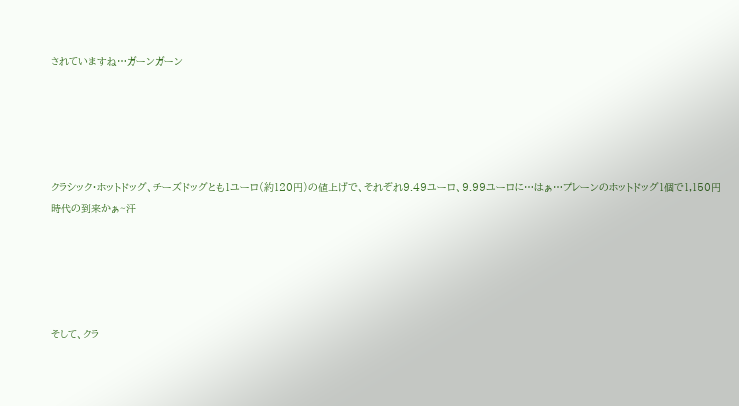されていますね…ガーンガーン





クラシック・ホットドッグ、チーズドッグとも1ユーロ(約120円)の値上げで、それぞれ9.49ユーロ、9.99ユーロに…はぁ…プレーンのホットドッグ1個で1,150円時代の到来かぁ~汗





そして、クラ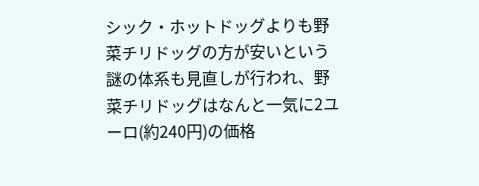シック・ホットドッグよりも野菜チリドッグの方が安いという謎の体系も見直しが行われ、野菜チリドッグはなんと一気に2ユーロ(約240円)の価格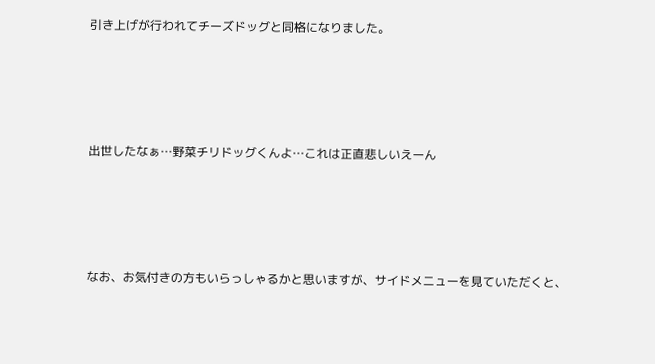引き上げが行われてチーズドッグと同格になりました。





出世したなぁ…野菜チリドッグくんよ…これは正直悲しいえーん





なお、お気付きの方もいらっしゃるかと思いますが、サイドメニューを見ていただくと、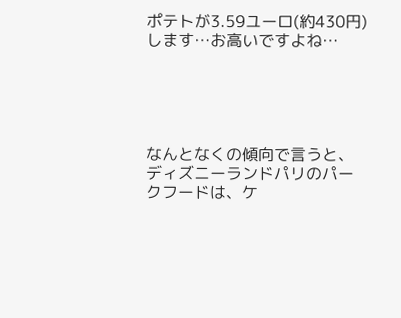ポテトが3.59ユーロ(約430円)します…お高いですよね…





なんとなくの傾向で言うと、ディズニーランドパリのパークフードは、ケ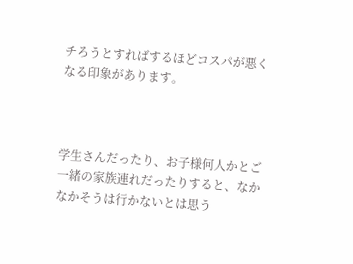チろうとすればするほどコスパが悪くなる印象があります。



学生さんだったり、お子様何人かとご一緒の家族連れだったりすると、なかなかそうは行かないとは思う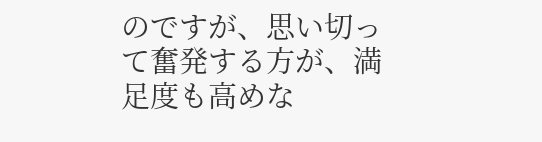のですが、思い切って奮発する方が、満足度も高めな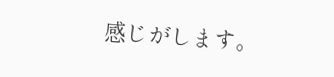感じがします。